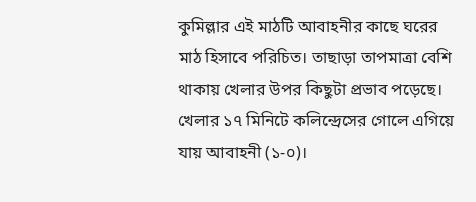কুমিল্লার এই মাঠটি আবাহনীর কাছে ঘরের মাঠ হিসাবে পরিচিত। তাছাড়া তাপমাত্রা বেশি থাকায় খেলার উপর কিছুটা প্রভাব পড়েছে।
খেলার ১৭ মিনিটে কলিন্দ্রেসের গোলে এগিয়ে যায় আবাহনী (১-০)।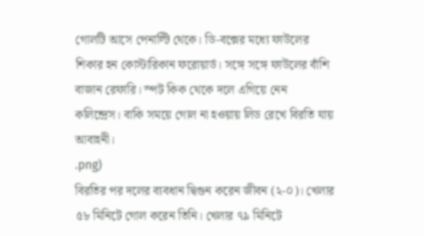গোলটি আসে পেনাল্টি থেকে। ডি-বক্সের মধ্যে ফাউলের শিকার হন কোস্টারিকান ফরোয়ার্ড। সঙ্গে সঙ্গে ফাউলের বাঁশি বাজান রেফারি। স্পট কিক থেকে দলে এগিয়ে নেন কলিন্দ্রেস। বাকি সময়ে গোল না হওয়ায় লিড রেখে বিরতি যায় আবাহনী।
.png)
বিরতির পর দলের ব্যবধান দ্বিগুন করেন জীবন (২-০)। খেলার ৫৮ মিনিটে গোল করেন তিনি। খেলার ৭৯ মিনিটে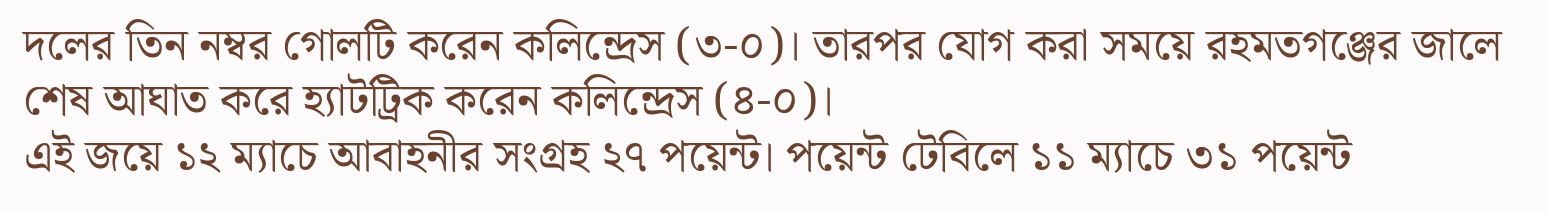দলের তিন নম্বর গোলটি করেন কলিন্দ্রেস (৩-০)। তারপর যোগ করা সময়ে রহমতগঞ্জের জালে শেষ আঘাত করে হ্যাটট্রিক করেন কলিন্দ্রেস (৪-০)।
এই জয়ে ১২ ম্যাচে আবাহনীর সংগ্রহ ২৭ পয়েন্ট। পয়েন্ট টেবিলে ১১ ম্যাচে ৩১ পয়েন্ট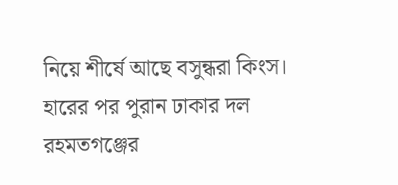নিয়ে শীর্ষে আছে বসুন্ধরা কিংস। হারের পর পুরান ঢাকার দল রহমতগঞ্জের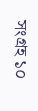সংগ্রহ ১০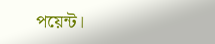পয়েন্ট।